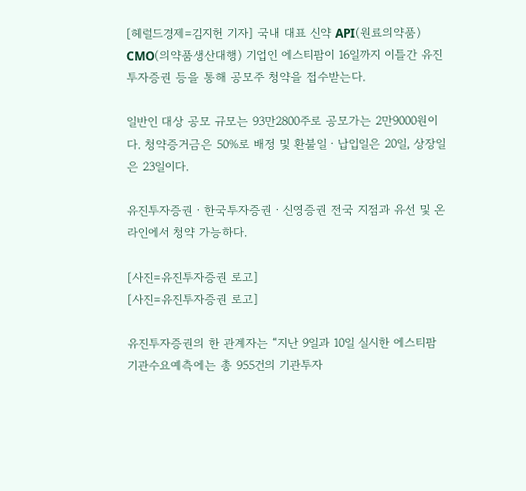[헤럴드경제=김지헌 기자] 국내 대표 신약 API(원료의약품) CMO(의약품생산대행) 기업인 에스티팜이 16일까지 이틀간 유진투자증권 등을 통해 공모주 청약을 접수받는다.

일반인 대상 공모 규모는 93만2800주로 공모가는 2만9000원이다. 청약증거금은 50%로 배정 및 환불일ㆍ납입일은 20일, 상장일은 23일이다.

유진투자증권ㆍ한국투자증권ㆍ신영증권 전국 지점과 유선 및 온라인에서 청약 가능하다.

[사진=유진투자증권 로고]
[사진=유진투자증권 로고]

유진투자증권의 한 관계자는 “지난 9일과 10일 실시한 에스티팜 기관수요예측에는 총 955건의 기관투자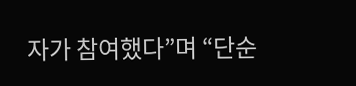자가 참여했다”며 “단순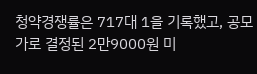청약경쟁률은 717대 1을 기록했고, 공모가로 결정된 2만9000원 미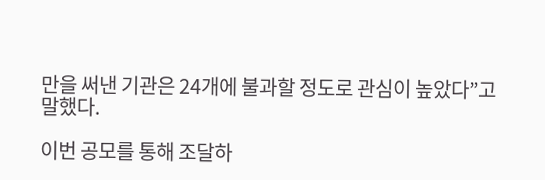만을 써낸 기관은 24개에 불과할 정도로 관심이 높았다”고 말했다.

이번 공모를 통해 조달하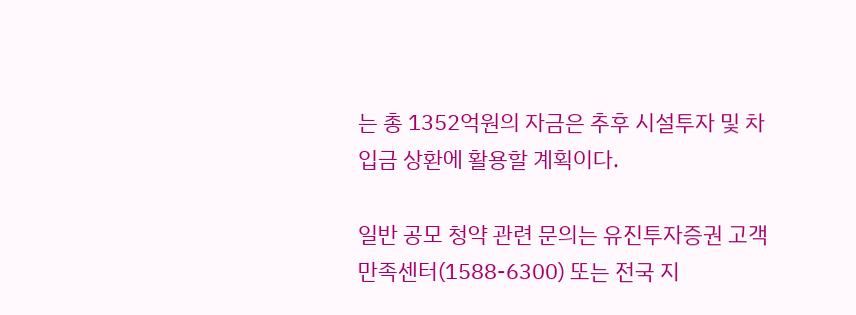는 총 1352억원의 자금은 추후 시설투자 및 차입금 상환에 활용할 계획이다.

일반 공모 청약 관련 문의는 유진투자증권 고객만족센터(1588-6300) 또는 전국 지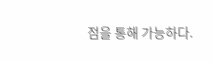점을 통해 가능하다.